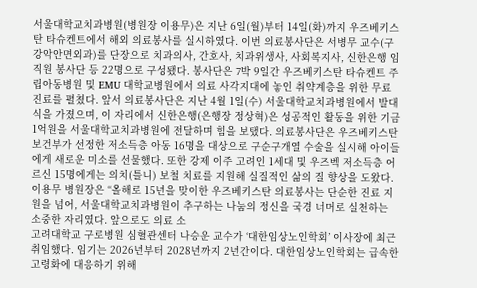서울대학교치과병원(병원장 이용무)은 지난 6일(월)부터 14일(화)까지 우즈베키스탄 타슈켄트에서 해외 의료봉사를 실시하였다. 이번 의료봉사단은 서병무 교수(구강악안면외과)를 단장으로 치과의사, 간호사, 치과위생사, 사회복지사, 신한은행 임직원 봉사단 등 22명으로 구성됐다. 봉사단은 7박 9일간 우즈베키스탄 타슈켄트 주립아동병원 및 EMU 대학교병원에서 의료 사각지대에 놓인 취약계층을 위한 무료 진료를 펼쳤다. 앞서 의료봉사단은 지난 4월 1일(수) 서울대학교치과병원에서 발대식을 가졌으며, 이 자리에서 신한은행(은행장 정상혁)은 성공적인 활동을 위한 기금 1억원을 서울대학교치과병원에 전달하며 힘을 보탰다. 의료봉사단은 우즈베키스탄 보건부가 선정한 저소득층 아동 16명을 대상으로 구순구개열 수술을 실시해 아이들에게 새로운 미소를 선물했다. 또한 강제 이주 고려인 1세대 및 우즈벡 저소득층 어르신 15명에게는 의치(틀니) 보철 치료를 지원해 실질적인 삶의 질 향상을 도왔다. 이용무 병원장은 “올해로 15년을 맞이한 우즈베키스탄 의료봉사는 단순한 진료 지원을 넘어, 서울대학교치과병원이 추구하는 나눔의 정신을 국경 너머로 실천하는 소중한 자리였다. 앞으로도 의료 소
고려대학교 구로병원 심혈관센터 나승운 교수가 ‘대한임상노인학회’ 이사장에 최근 취임했다. 임기는 2026년부터 2028년까지 2년간이다. 대한임상노인학회는 급속한 고령화에 대응하기 위해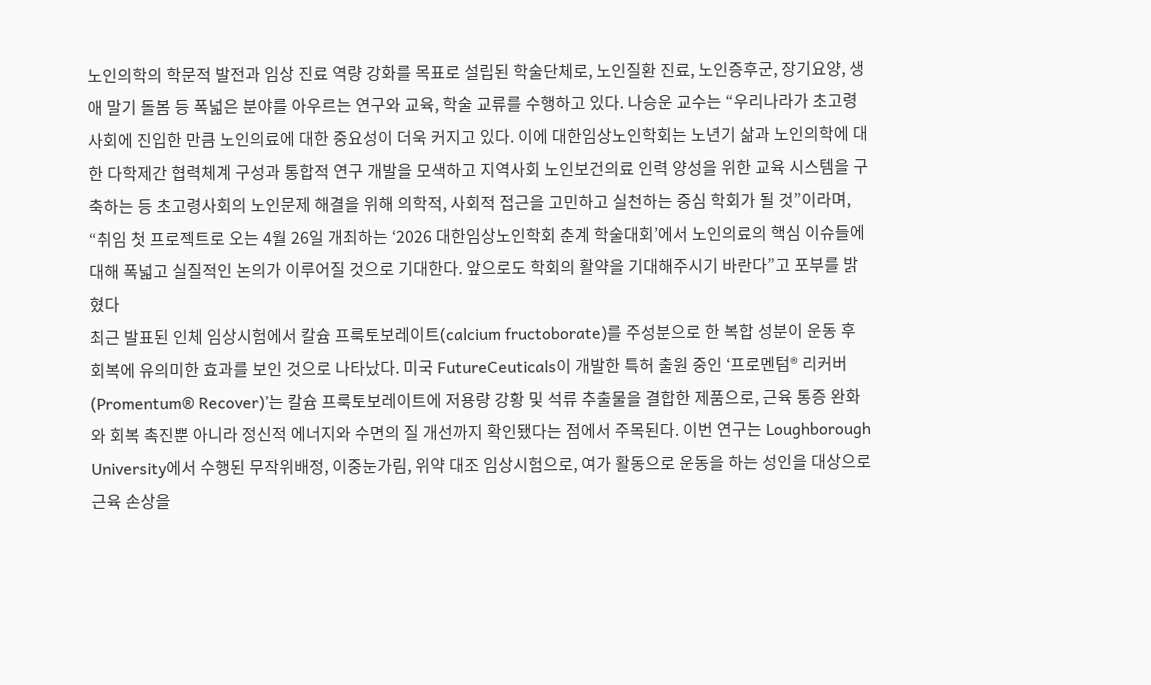노인의학의 학문적 발전과 임상 진료 역량 강화를 목표로 설립된 학술단체로, 노인질환 진료, 노인증후군, 장기요양, 생애 말기 돌봄 등 폭넓은 분야를 아우르는 연구와 교육, 학술 교류를 수행하고 있다. 나승운 교수는 “우리나라가 초고령사회에 진입한 만큼 노인의료에 대한 중요성이 더욱 커지고 있다. 이에 대한임상노인학회는 노년기 삶과 노인의학에 대한 다학제간 협력체계 구성과 통합적 연구 개발을 모색하고 지역사회 노인보건의료 인력 양성을 위한 교육 시스템을 구축하는 등 초고령사회의 노인문제 해결을 위해 의학적, 사회적 접근을 고민하고 실천하는 중심 학회가 될 것”이라며, “취임 첫 프로젝트로 오는 4월 26일 개최하는 ‘2026 대한임상노인학회 춘계 학술대회’에서 노인의료의 핵심 이슈들에 대해 폭넓고 실질적인 논의가 이루어질 것으로 기대한다. 앞으로도 학회의 활약을 기대해주시기 바란다”고 포부를 밝혔다
최근 발표된 인체 임상시험에서 칼슘 프룩토보레이트(calcium fructoborate)를 주성분으로 한 복합 성분이 운동 후 회복에 유의미한 효과를 보인 것으로 나타났다. 미국 FutureCeuticals이 개발한 특허 출원 중인 ‘프로멘텀® 리커버(Promentum® Recover)’는 칼슘 프룩토보레이트에 저용량 강황 및 석류 추출물을 결합한 제품으로, 근육 통증 완화와 회복 촉진뿐 아니라 정신적 에너지와 수면의 질 개선까지 확인됐다는 점에서 주목된다. 이번 연구는 Loughborough University에서 수행된 무작위배정, 이중눈가림, 위약 대조 임상시험으로, 여가 활동으로 운동을 하는 성인을 대상으로 근육 손상을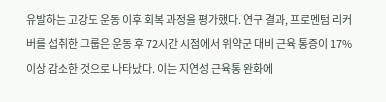유발하는 고강도 운동 이후 회복 과정을 평가했다. 연구 결과, 프로멘텀 리커버를 섭취한 그룹은 운동 후 72시간 시점에서 위약군 대비 근육 통증이 17% 이상 감소한 것으로 나타났다. 이는 지연성 근육통 완화에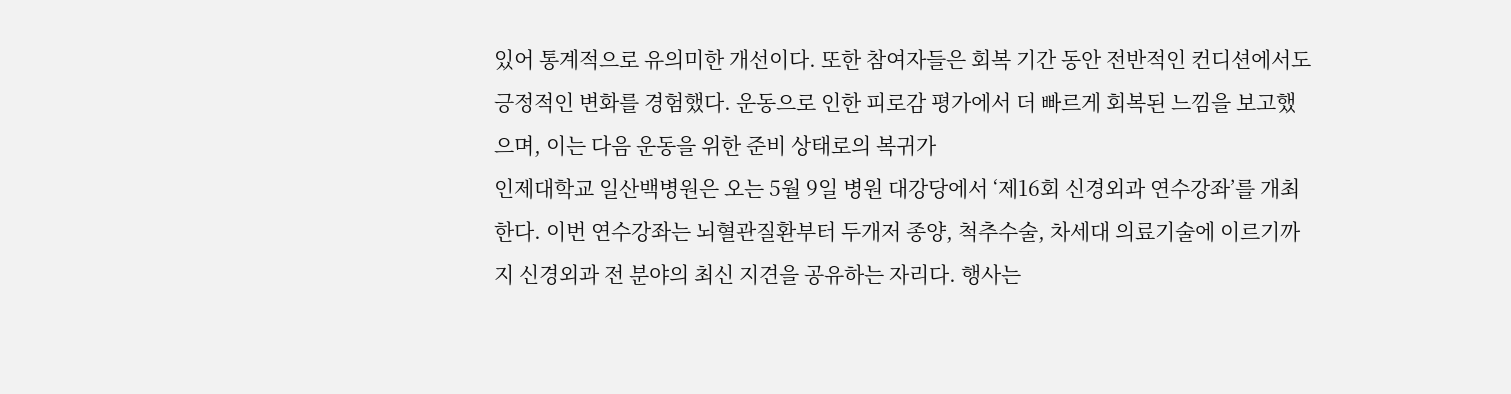있어 통계적으로 유의미한 개선이다. 또한 참여자들은 회복 기간 동안 전반적인 컨디션에서도 긍정적인 변화를 경험했다. 운동으로 인한 피로감 평가에서 더 빠르게 회복된 느낌을 보고했으며, 이는 다음 운동을 위한 준비 상태로의 복귀가
인제대학교 일산백병원은 오는 5월 9일 병원 대강당에서 ‘제16회 신경외과 연수강좌’를 개최한다. 이번 연수강좌는 뇌혈관질환부터 두개저 종양, 척추수술, 차세대 의료기술에 이르기까지 신경외과 전 분야의 최신 지견을 공유하는 자리다. 행사는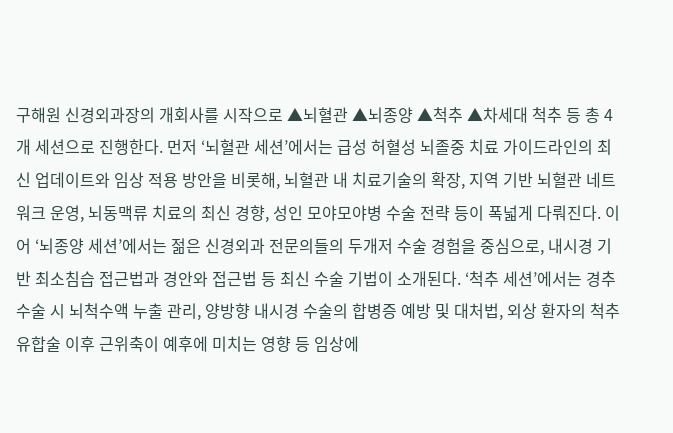구해원 신경외과장의 개회사를 시작으로 ▲뇌혈관 ▲뇌종양 ▲척추 ▲차세대 척추 등 총 4개 세션으로 진행한다. 먼저 ‘뇌혈관 세션’에서는 급성 허혈성 뇌졸중 치료 가이드라인의 최신 업데이트와 임상 적용 방안을 비롯해, 뇌혈관 내 치료기술의 확장, 지역 기반 뇌혈관 네트워크 운영, 뇌동맥류 치료의 최신 경향, 성인 모야모야병 수술 전략 등이 폭넓게 다뤄진다. 이어 ‘뇌종양 세션’에서는 젊은 신경외과 전문의들의 두개저 수술 경험을 중심으로, 내시경 기반 최소침습 접근법과 경안와 접근법 등 최신 수술 기법이 소개된다. ‘척추 세션’에서는 경추 수술 시 뇌척수액 누출 관리, 양방향 내시경 수술의 합병증 예방 및 대처법, 외상 환자의 척추 유합술 이후 근위축이 예후에 미치는 영향 등 임상에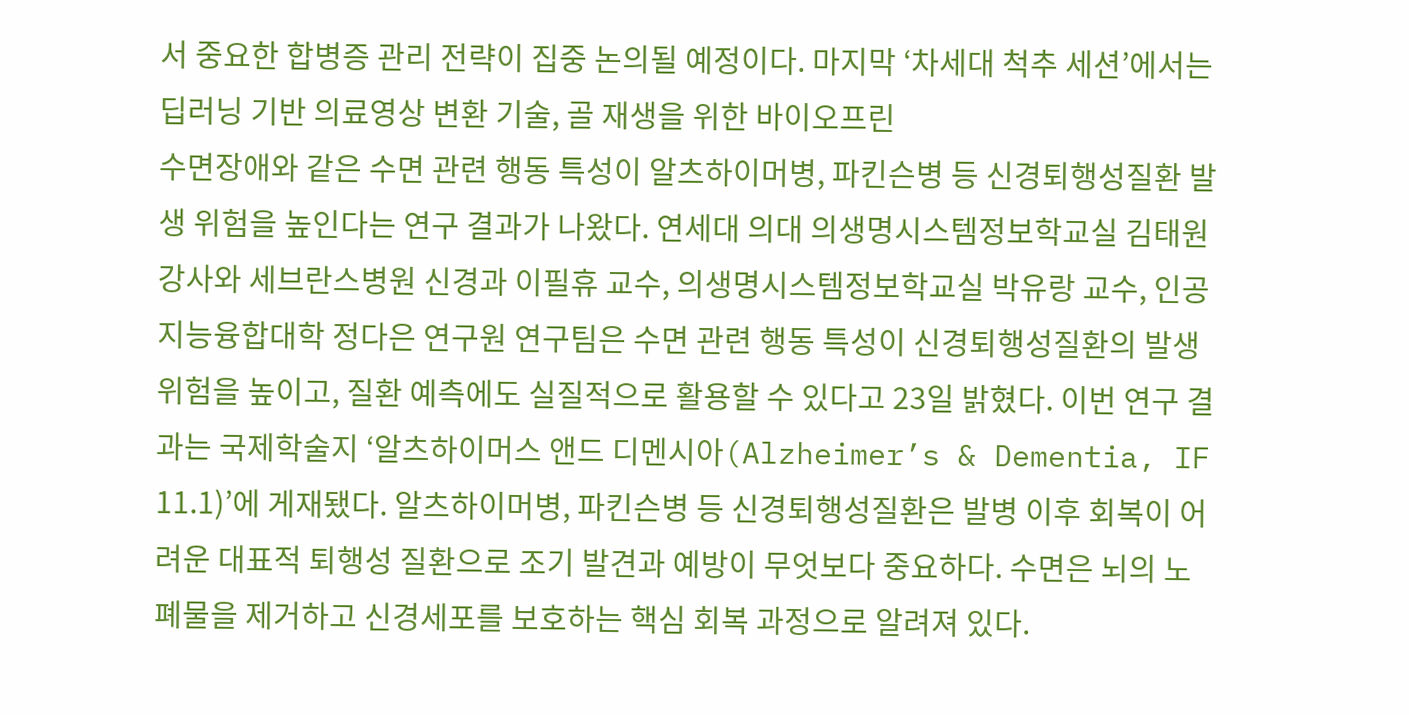서 중요한 합병증 관리 전략이 집중 논의될 예정이다. 마지막 ‘차세대 척추 세션’에서는 딥러닝 기반 의료영상 변환 기술, 골 재생을 위한 바이오프린
수면장애와 같은 수면 관련 행동 특성이 알츠하이머병, 파킨슨병 등 신경퇴행성질환 발생 위험을 높인다는 연구 결과가 나왔다. 연세대 의대 의생명시스템정보학교실 김태원 강사와 세브란스병원 신경과 이필휴 교수, 의생명시스템정보학교실 박유랑 교수, 인공지능융합대학 정다은 연구원 연구팀은 수면 관련 행동 특성이 신경퇴행성질환의 발생 위험을 높이고, 질환 예측에도 실질적으로 활용할 수 있다고 23일 밝혔다. 이번 연구 결과는 국제학술지 ‘알츠하이머스 앤드 디멘시아(Alzheimer’s & Dementia, IF 11.1)’에 게재됐다. 알츠하이머병, 파킨슨병 등 신경퇴행성질환은 발병 이후 회복이 어려운 대표적 퇴행성 질환으로 조기 발견과 예방이 무엇보다 중요하다. 수면은 뇌의 노폐물을 제거하고 신경세포를 보호하는 핵심 회복 과정으로 알려져 있다.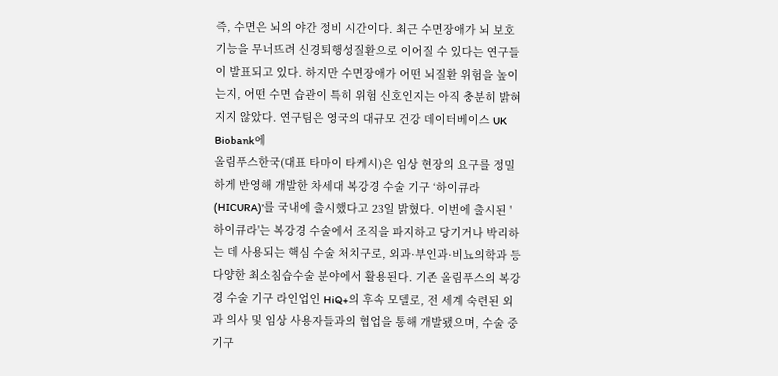즉, 수면은 뇌의 야간 정비 시간이다. 최근 수면장애가 뇌 보호 기능을 무너뜨려 신경퇴행성질환으로 이어질 수 있다는 연구들이 발표되고 있다. 하지만 수면장애가 어떤 뇌질환 위험을 높이는지, 어떤 수면 습관이 특히 위험 신호인지는 아직 충분히 밝혀지지 않았다. 연구팀은 영국의 대규모 건강 데이터베이스 UK Biobank에
올림푸스한국(대표 타마이 타케시)은 임상 현장의 요구를 정밀하게 반영해 개발한 차세대 복강경 수술 기구 ‘하이큐라(HICURA)’를 국내에 출시했다고 23일 밝혔다. 이번에 출시된 '하이큐라'는 복강경 수술에서 조직을 파지하고 당기거나 박리하는 데 사용되는 핵심 수술 처치구로, 외과·부인과·비뇨의학과 등 다양한 최소침습수술 분야에서 활용된다. 기존 올림푸스의 복강경 수술 기구 라인업인 HiQ+의 후속 모델로, 전 세계 숙련된 외과 의사 및 임상 사용자들과의 협업을 통해 개발됐으며, 수술 중 기구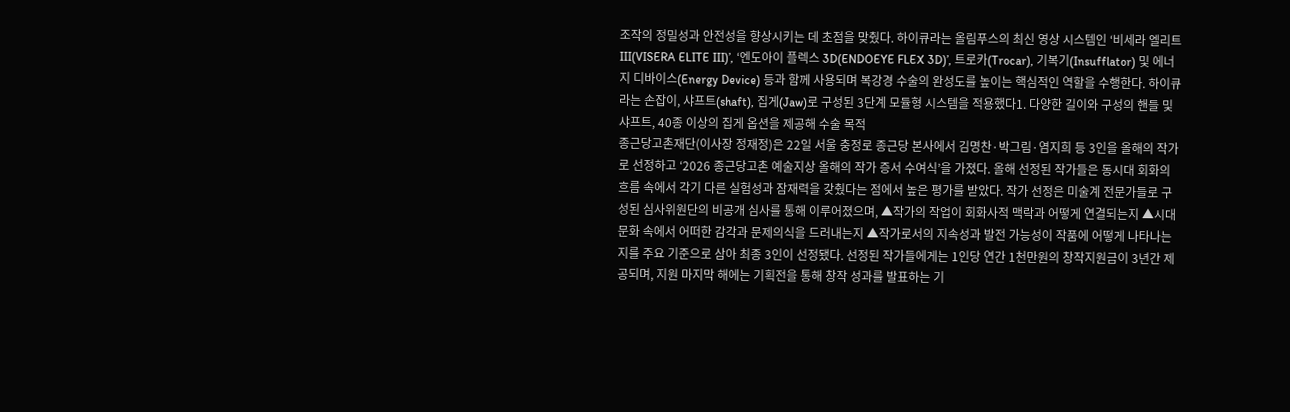조작의 정밀성과 안전성을 향상시키는 데 초점을 맞췄다. 하이큐라는 올림푸스의 최신 영상 시스템인 ‘비세라 엘리트 III(VISERA ELITE III)’, ‘엔도아이 플렉스 3D(ENDOEYE FLEX 3D)’, 트로카(Trocar), 기복기(Insufflator) 및 에너지 디바이스(Energy Device) 등과 함께 사용되며 복강경 수술의 완성도를 높이는 핵심적인 역할을 수행한다. 하이큐라는 손잡이, 샤프트(shaft), 집게(Jaw)로 구성된 3단계 모듈형 시스템을 적용했다1. 다양한 길이와 구성의 핸들 및 샤프트, 40종 이상의 집게 옵션을 제공해 수술 목적
종근당고촌재단(이사장 정재정)은 22일 서울 충정로 종근당 본사에서 김명찬·박그림·염지희 등 3인을 올해의 작가로 선정하고 ‘2026 종근당고촌 예술지상 올해의 작가 증서 수여식’을 가졌다. 올해 선정된 작가들은 동시대 회화의 흐름 속에서 각기 다른 실험성과 잠재력을 갖췄다는 점에서 높은 평가를 받았다. 작가 선정은 미술계 전문가들로 구성된 심사위원단의 비공개 심사를 통해 이루어졌으며, ▲작가의 작업이 회화사적 맥락과 어떻게 연결되는지 ▲시대 문화 속에서 어떠한 감각과 문제의식을 드러내는지 ▲작가로서의 지속성과 발전 가능성이 작품에 어떻게 나타나는지를 주요 기준으로 삼아 최종 3인이 선정됐다. 선정된 작가들에게는 1인당 연간 1천만원의 창작지원금이 3년간 제공되며, 지원 마지막 해에는 기획전을 통해 창작 성과를 발표하는 기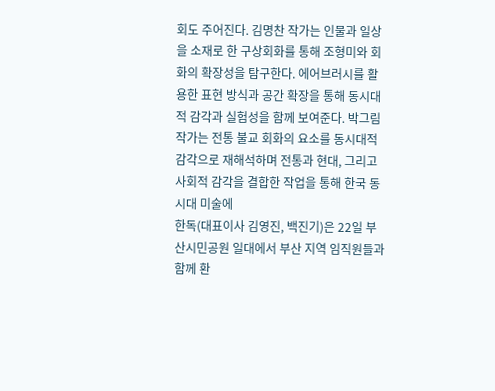회도 주어진다. 김명찬 작가는 인물과 일상을 소재로 한 구상회화를 통해 조형미와 회화의 확장성을 탐구한다. 에어브러시를 활용한 표현 방식과 공간 확장을 통해 동시대적 감각과 실험성을 함께 보여준다. 박그림 작가는 전통 불교 회화의 요소를 동시대적 감각으로 재해석하며 전통과 현대, 그리고 사회적 감각을 결합한 작업을 통해 한국 동시대 미술에
한독(대표이사 김영진, 백진기)은 22일 부산시민공원 일대에서 부산 지역 임직원들과 함께 환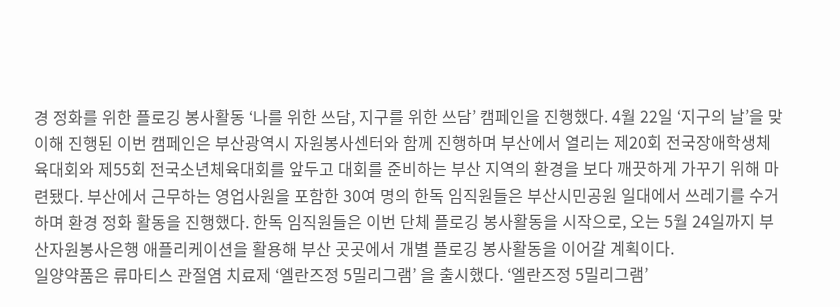경 정화를 위한 플로깅 봉사활동 ‘나를 위한 쓰담, 지구를 위한 쓰담’ 캠페인을 진행했다. 4월 22일 ‘지구의 날’을 맞이해 진행된 이번 캠페인은 부산광역시 자원봉사센터와 함께 진행하며 부산에서 열리는 제20회 전국장애학생체육대회와 제55회 전국소년체육대회를 앞두고 대회를 준비하는 부산 지역의 환경을 보다 깨끗하게 가꾸기 위해 마련됐다. 부산에서 근무하는 영업사원을 포함한 30여 명의 한독 임직원들은 부산시민공원 일대에서 쓰레기를 수거하며 환경 정화 활동을 진행했다. 한독 임직원들은 이번 단체 플로깅 봉사활동을 시작으로, 오는 5월 24일까지 부산자원봉사은행 애플리케이션을 활용해 부산 곳곳에서 개별 플로깅 봉사활동을 이어갈 계획이다.
일양약품은 류마티스 관절염 치료제 ‘엘란즈정 5밀리그램’ 을 출시했다. ‘엘란즈정 5밀리그램’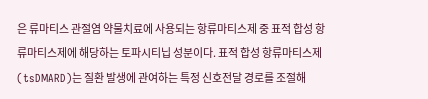은 류마티스 관절염 약물치료에 사용되는 항류마티스제 중 표적 합성 항류마티스제에 해당하는 토파시티닙 성분이다. 표적 합성 항류마티스제(tsDMARD)는 질환 발생에 관여하는 특정 신호전달 경로를 조절해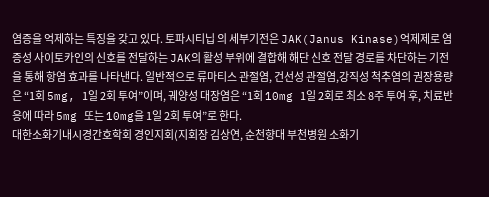염증을 억제하는 특징을 갖고 있다. 토파시티닙 의 세부기전은 JAK(Janus Kinase)억제제로 염증성 사이토카인의 신호를 전달하는 JAK의 활성 부위에 결합해 해단 신호 전달 경로를 차단하는 기전을 통해 항염 효과를 나타낸다. 일반적으로 류마티스 관절염, 건선성 관절염,강직성 척추염의 권장용량은 “1회 5mg, 1일 2회 투여”이며, 궤양성 대장염은 “1회 10mg 1일 2회로 최소 8주 투여 후, 치료반응에 따라 5mg 또는 10mg을 1일 2회 투여”로 한다.
대한소화기내시경간호학회 경인지회(지회장 김상연, 순천향대 부천병원 소화기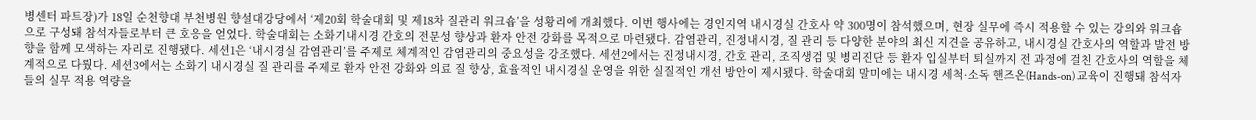병센터 파트장)가 18일 순천향대 부천병원 향설대강당에서 ‘제20회 학술대회 및 제18차 질관리 워크숍’을 성황리에 개최했다. 이번 행사에는 경인지역 내시경실 간호사 약 300명이 참석했으며, 현장 실무에 즉시 적용할 수 있는 강의와 워크숍으로 구성돼 참석자들로부터 큰 호응을 얻었다. 학술대회는 소화기내시경 간호의 전문성 향상과 환자 안전 강화를 목적으로 마련됐다. 감염관리, 진정내시경, 질 관리 등 다양한 분야의 최신 지견을 공유하고, 내시경실 간호사의 역할과 발전 방향을 함께 모색하는 자리로 진행됐다. 세션1은 ‘내시경실 감염관리’를 주제로 체계적인 감염관리의 중요성을 강조했다. 세션2에서는 진정내시경, 간호 관리, 조직생검 및 병리진단 등 환자 입실부터 퇴실까지 전 과정에 걸친 간호사의 역할을 체계적으로 다뤘다. 세션3에서는 소화기 내시경실 질 관리를 주제로 환자 안전 강화와 의료 질 향상, 효율적인 내시경실 운영을 위한 실질적인 개선 방안이 제시됐다. 학술대회 말미에는 내시경 세척·소독 핸즈온(Hands-on) 교육이 진행돼 참석자들의 실무 적용 역량을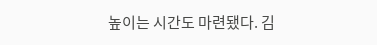높이는 시간도 마련됐다. 김